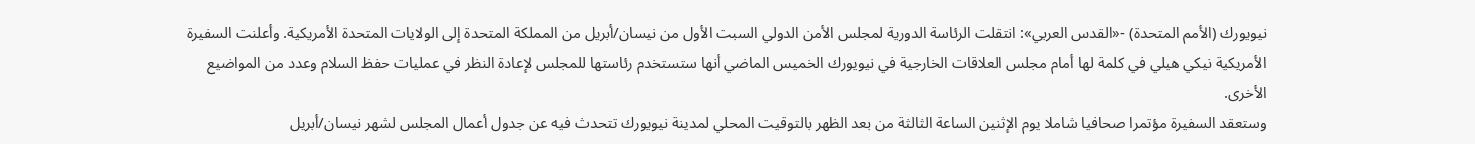نيويورك (الأمم المتحدة) -«القدس العربي»: انتقلت الرئاسة الدورية لمجلس الأمن الدولي السبت الأول من نيسان/أبريل من المملكة المتحدة إلى الولايات المتحدة الأمريكية. وأعلنت السفيرة الأمريكية نيكي هيلي في كلمة لها أمام مجلس العلاقات الخارجية في نيويورك الخميس الماضي أنها ستستخدم رئاستها للمجلس لإعادة النظر في عمليات حفظ السلام وعدد من المواضيع الأخرى.
وستعقد السفيرة مؤتمرا صحافيا شاملا يوم الإثنين الساعة الثالثة من بعد الظهر بالتوقيت المحلي لمدينة نيويورك تتحدث فيه عن جدول أعمال المجلس لشهر نيسان/أبريل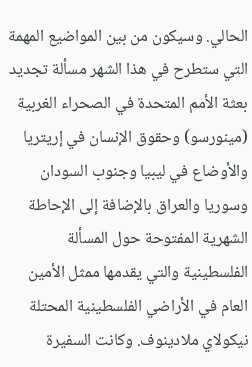الحالي. وسيكون من بين المواضيع المهمة التي ستطرح في هذا الشهر مسألة تجديد بعثة الأمم المتحدة في الصحراء الغربية (مينورسو) وحقوق الإنسان في إريتريا والأوضاع في ليبيا وجنوب السودان وسوريا والعراق بالإضافة إلى الإحاطة الشهرية المفتوحة حول المسألة الفلسطينية والتي يقدمها ممثل الأمين العام في الأراضي الفلسطينية المحتلة نيكولاي ملادينوف. وكانت السفيرة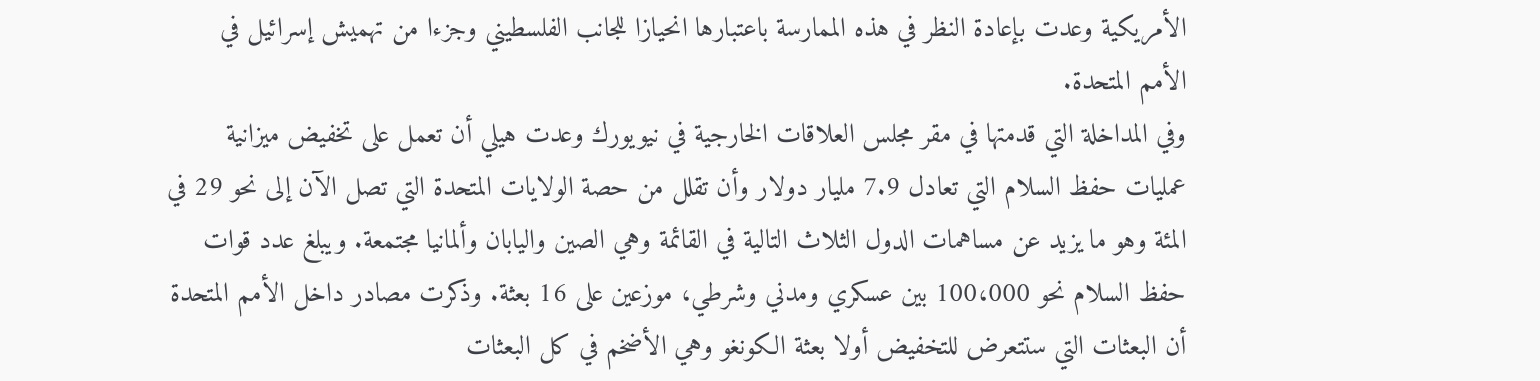الأمريكية وعدت بإعادة النظر في هذه الممارسة باعتبارها انحيازا للجانب الفلسطيني وجزءا من تهميش إسرائيل في الأمم المتحدة.
وفي المداخلة التي قدمتها في مقر مجلس العلاقات الخارجية في نيويورك وعدت هيلي أن تعمل على تخفيض ميزانية عمليات حفظ السلام التي تعادل 7.9 مليار دولار وأن تقلل من حصة الولايات المتحدة التي تصل الآن إلى نحو 29 في المئة وهو ما يزيد عن مساهمات الدول الثلاث التالية في القائمة وهي الصين واليابان وألمانيا مجتمعة. ويبلغ عدد قوات حفظ السلام نحو 100،000 بين عسكري ومدني وشرطي، موزعين على 16 بعثة. وذكرت مصادر داخل الأمم المتحدة أن البعثات التي ستتعرض للتخفيض أولا بعثة الكونغو وهي الأضخم في كل البعثات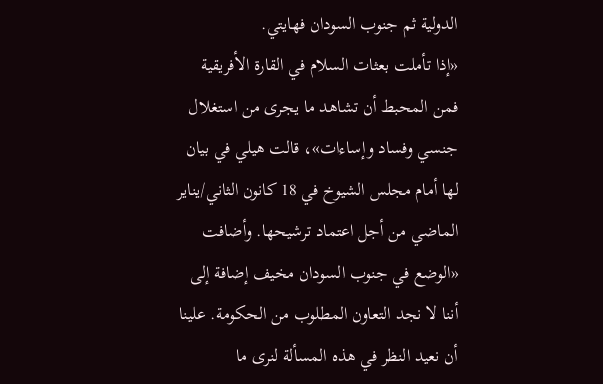الدولية ثم جنوب السودان فهايتي.
«إذا تأملت بعثات السلام في القارة الأفريقية فمن المحبط أن تشاهد ما يجرى من استغلال جنسي وفساد وإساءات»، قالت هيلي في بيان لها أمام مجلس الشيوخ في 18 كانون الثاني/يناير الماضي من أجل اعتماد ترشيحها. وأضافت «الوضع في جنوب السودان مخيف إضافة إلى أننا لا نجد التعاون المطلوب من الحكومة. علينا أن نعيد النظر في هذه المسألة لنرى ما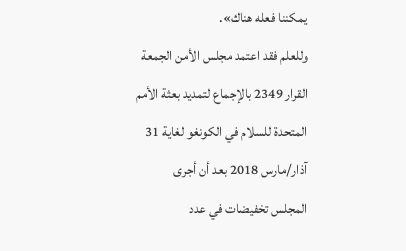يمكننا فعله هناك».
وللعلم فقد اعتمد مجلس الأمن الجمعة القرار 2349 بالإجماع لتمديد بعثة الأمم المتحدة للسلام في الكونغو لغاية 31 آذار/مارس 2018 بعد أن أجرى المجلس تخفيضات في عدد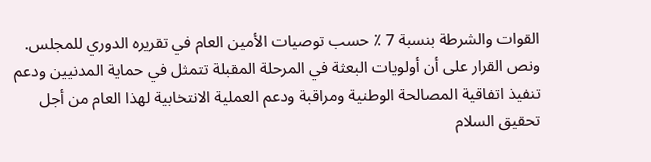القوات والشرطة بنسبة 7 ٪ حسب توصيات الأمين العام في تقريره الدوري للمجلس. ونص القرار على أن أولويات البعثة في المرحلة المقبلة تتمثل في حماية المدنيين ودعم تنفيذ اتفاقية المصالحة الوطنية ومراقبة ودعم العملية الانتخابية لهذا العام من أجل تحقيق السلام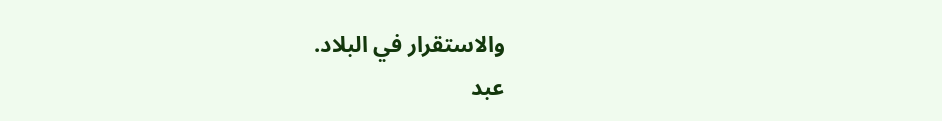والاستقرار في البلاد.
عبد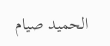الحميد صيام